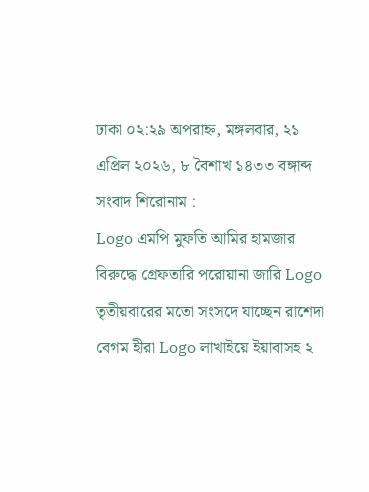ঢাকা ০২:২৯ অপরাহ্ন, মঙ্গলবার, ২১ এপ্রিল ২০২৬, ৮ বৈশাখ ১৪৩৩ বঙ্গাব্দ
সংবাদ শিরোনাম :
Logo এমপি মুফতি আমির হামজার বিরুদ্ধে গ্রেফতারি পরোয়ানা জারি Logo তৃতীয়বারের মতো সংসদে যাচ্ছেন রাশেদা বেগম হীরা Logo লাখাইয়ে ইয়াবাসহ ২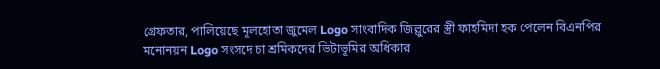গ্রেফতার, পালিয়েছে মূলহোতা জুমেল Logo সাংবাদিক জিল্লুরের স্ত্রী ফাহমিদা হক পেলেন বিএনপির মনোনয়ন Logo সংসদে চা শ্রমিকদের ভিটাভূমির অধিকার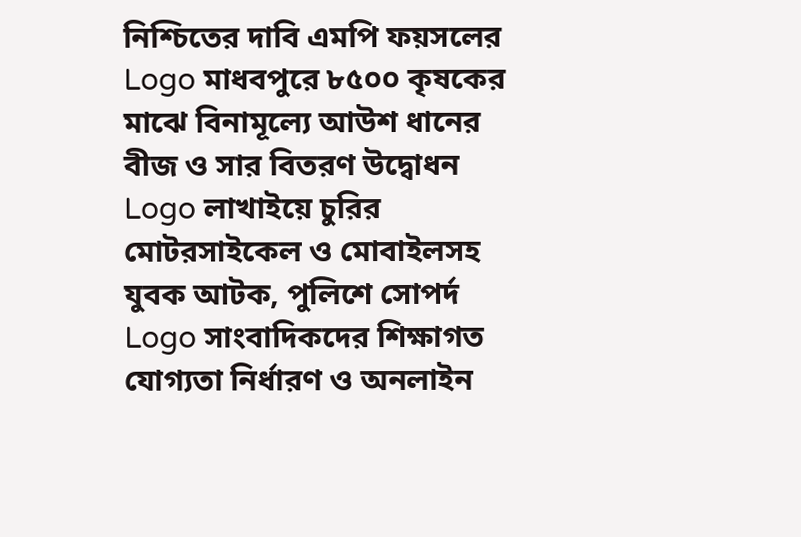নিশ্চিতের দাবি এমপি ফয়সলের Logo মাধবপুরে ৮৫০০ কৃষকের মাঝে বিনামূল্যে আউশ ধানের বীজ ও সার বিতরণ উদ্বোধন Logo লাখাইয়ে চুরির মোটরসাইকেল ও মোবাইলসহ যুবক আটক, পুলিশে সোপর্দ Logo সাংবাদিকদের শিক্ষাগত যোগ্যতা নির্ধারণ ও অনলাইন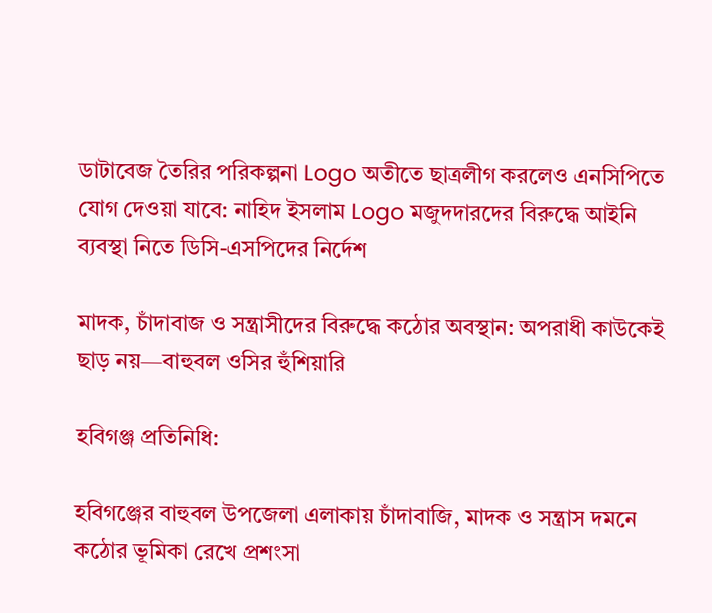ডাটাবেজ তৈরির পরিকল্পনা Logo অতীতে ছাত্রলীগ করলেও এনসিপিতে যোগ দেওয়া যাবে: নাহিদ ইসলাম Logo মজুদদারদের বিরুদ্ধে আইনি ব্যবস্থা নিতে ডিসি-এসপিদের নির্দেশ

মাদক, চাঁদাবাজ ও সন্ত্রাসীদের বিরুদ্ধে কঠোর অবস্থান: অপরাধী কাউকেই ছাড় নয়—বাহুবল ওসির হুঁশিয়ারি

হবিগঞ্জ প্রতিনিধি:

হবিগঞ্জের বাহুবল উপজেলা এলাকায় চাঁদাবাজি, মাদক ও সন্ত্রাস দমনে কঠোর ভূমিকা রেখে প্রশংসা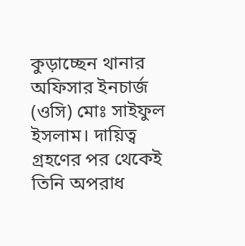কুড়াচ্ছেন থানার অফিসার ইনচার্জ (ওসি) মোঃ সাইফুল ইসলাম। দায়িত্ব গ্রহণের পর থেকেই তিনি অপরাধ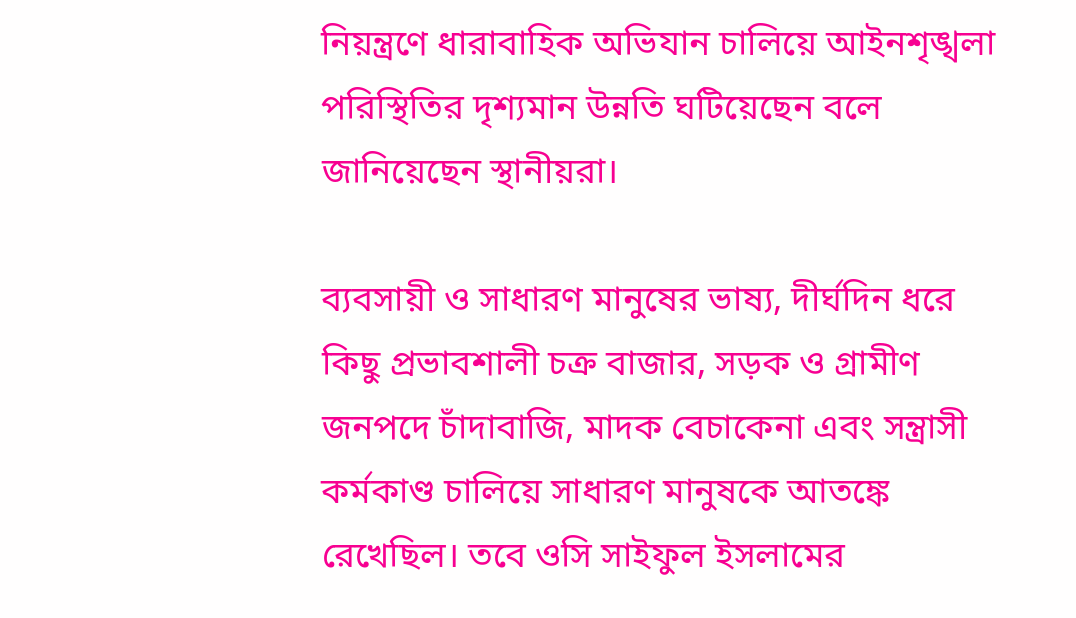নিয়ন্ত্রণে ধারাবাহিক অভিযান চালিয়ে আইনশৃঙ্খলা পরিস্থিতির দৃশ্যমান উন্নতি ঘটিয়েছেন বলে জানিয়েছেন স্থানীয়রা।

ব্যবসায়ী ও সাধারণ মানুষের ভাষ্য, দীর্ঘদিন ধরে কিছু প্রভাবশালী চক্র বাজার, সড়ক ও গ্রামীণ জনপদে চাঁদাবাজি, মাদক বেচাকেনা এবং সন্ত্রাসী কর্মকাণ্ড চালিয়ে সাধারণ মানুষকে আতঙ্কে রেখেছিল। তবে ওসি সাইফুল ইসলামের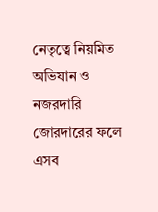নেতৃত্বে নিয়মিত অভিযান ও নজরদারি জোরদারের ফলে এসব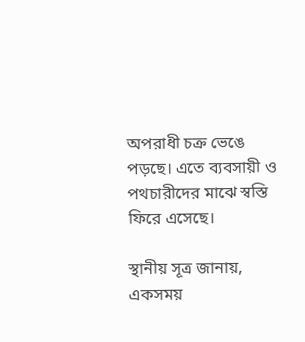অপরাধী চক্র ভেঙে পড়ছে। এতে ব্যবসায়ী ও পথচারীদের মাঝে স্বস্তি ফিরে এসেছে।

স্থানীয় সূত্র জানায়, একসময়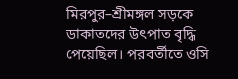মিরপুর–শ্রীমঙ্গল সড়কে ডাকাতদের উৎপাত বৃদ্ধি পেয়েছিল। পরবর্তীতে ওসি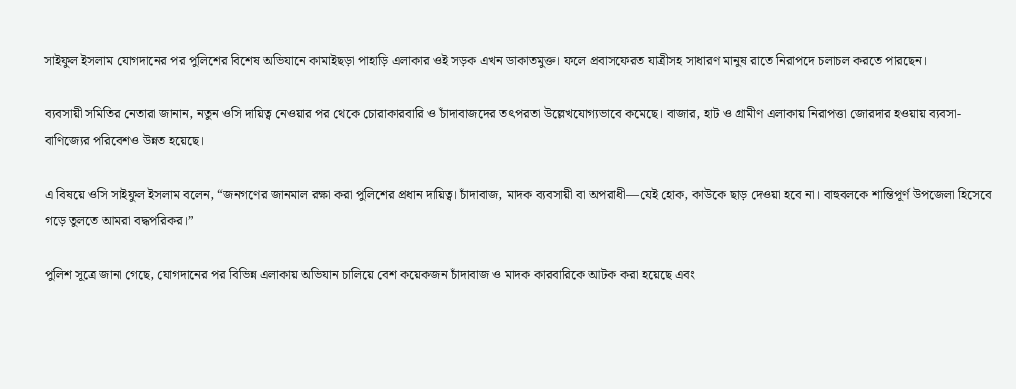সাইফুল ইসলাম যোগদানের পর পুলিশের বিশেষ অভিযানে কামাইছড়া পাহাড়ি এলাকার ওই সড়ক এখন ডাকাতমুক্ত। ফলে প্রবাসফেরত যাত্রীসহ সাধারণ মানুষ রাতে নিরাপদে চলাচল করতে পারছেন।

ব্যবসায়ী সমিতির নেতারা জানান, নতুন ওসি দায়িত্ব নেওয়ার পর থেকে চোরাকারবারি ও চাঁদাবাজদের তৎপরতা উল্লেখযোগ্যভাবে কমেছে। বাজার, হাট ও গ্রামীণ এলাকায় নিরাপত্তা জোরদার হওয়ায় ব্যবসা-বাণিজ্যের পরিবেশও উন্নত হয়েছে।

এ বিষয়ে ওসি সাইফুল ইসলাম বলেন, “জনগণের জানমাল রক্ষা করা পুলিশের প্রধান দায়িত্ব। চাঁদাবাজ, মাদক ব্যবসায়ী বা অপরাধী—যেই হোক, কাউকে ছাড় দেওয়া হবে না। বাহুবলকে শান্তিপূর্ণ উপজেলা হিসেবে গড়ে তুলতে আমরা বদ্ধপরিকর।”

পুলিশ সূত্রে জানা গেছে, যোগদানের পর বিভিন্ন এলাকায় অভিযান চালিয়ে বেশ কয়েকজন চাঁদাবাজ ও মাদক কারবারিকে আটক করা হয়েছে এবং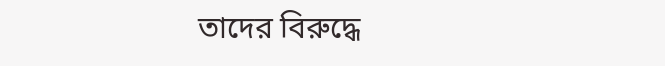তাদের বিরুদ্ধে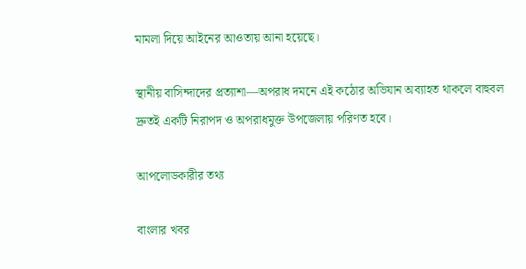মামলা দিয়ে আইনের আওতায় আনা হয়েছে।

স্থানীয় বাসিন্দাদের প্রত্যাশা—অপরাধ দমনে এই কঠোর অভিযান অব্যাহত থাকলে বাহুবল দ্রুতই একটি নিরাপদ ও অপরাধমুক্ত উপজেলায় পরিণত হবে।

আপলোডকারীর তথ্য

বাংলার খবর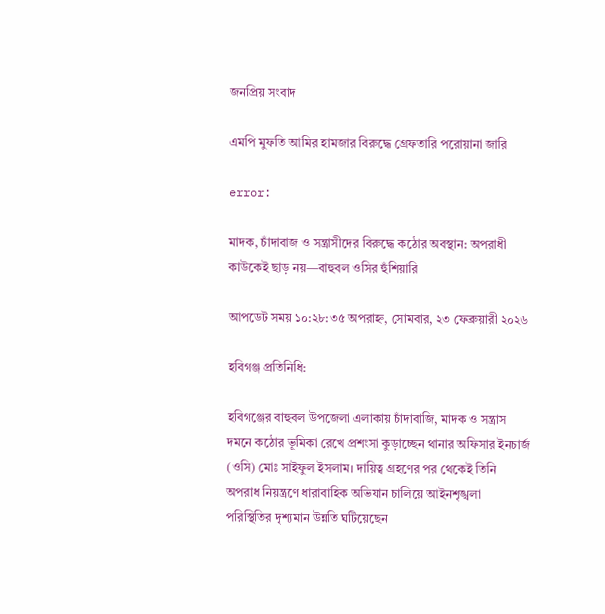জনপ্রিয় সংবাদ

এমপি মুফতি আমির হামজার বিরুদ্ধে গ্রেফতারি পরোয়ানা জারি

error:

মাদক, চাঁদাবাজ ও সন্ত্রাসীদের বিরুদ্ধে কঠোর অবস্থান: অপরাধী কাউকেই ছাড় নয়—বাহুবল ওসির হুঁশিয়ারি

আপডেট সময় ১০:২৮:৩৫ অপরাহ্ন, সোমবার, ২৩ ফেব্রুয়ারী ২০২৬

হবিগঞ্জ প্রতিনিধি:

হবিগঞ্জের বাহুবল উপজেলা এলাকায় চাঁদাবাজি, মাদক ও সন্ত্রাস দমনে কঠোর ভূমিকা রেখে প্রশংসা কুড়াচ্ছেন থানার অফিসার ইনচার্জ (ওসি) মোঃ সাইফুল ইসলাম। দায়িত্ব গ্রহণের পর থেকেই তিনি অপরাধ নিয়ন্ত্রণে ধারাবাহিক অভিযান চালিয়ে আইনশৃঙ্খলা পরিস্থিতির দৃশ্যমান উন্নতি ঘটিয়েছেন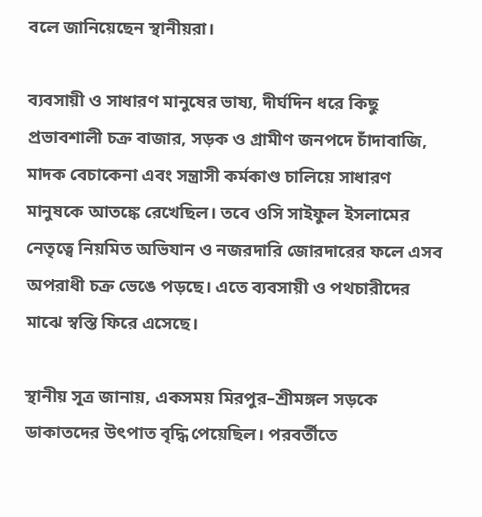বলে জানিয়েছেন স্থানীয়রা।

ব্যবসায়ী ও সাধারণ মানুষের ভাষ্য, দীর্ঘদিন ধরে কিছু প্রভাবশালী চক্র বাজার, সড়ক ও গ্রামীণ জনপদে চাঁদাবাজি, মাদক বেচাকেনা এবং সন্ত্রাসী কর্মকাণ্ড চালিয়ে সাধারণ মানুষকে আতঙ্কে রেখেছিল। তবে ওসি সাইফুল ইসলামের নেতৃত্বে নিয়মিত অভিযান ও নজরদারি জোরদারের ফলে এসব অপরাধী চক্র ভেঙে পড়ছে। এতে ব্যবসায়ী ও পথচারীদের মাঝে স্বস্তি ফিরে এসেছে।

স্থানীয় সূত্র জানায়, একসময় মিরপুর–শ্রীমঙ্গল সড়কে ডাকাতদের উৎপাত বৃদ্ধি পেয়েছিল। পরবর্তীতে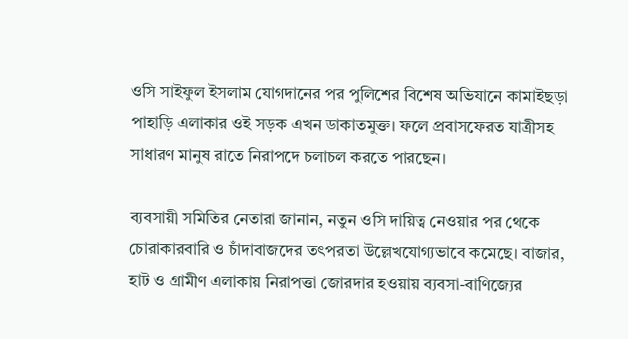ওসি সাইফুল ইসলাম যোগদানের পর পুলিশের বিশেষ অভিযানে কামাইছড়া পাহাড়ি এলাকার ওই সড়ক এখন ডাকাতমুক্ত। ফলে প্রবাসফেরত যাত্রীসহ সাধারণ মানুষ রাতে নিরাপদে চলাচল করতে পারছেন।

ব্যবসায়ী সমিতির নেতারা জানান, নতুন ওসি দায়িত্ব নেওয়ার পর থেকে চোরাকারবারি ও চাঁদাবাজদের তৎপরতা উল্লেখযোগ্যভাবে কমেছে। বাজার, হাট ও গ্রামীণ এলাকায় নিরাপত্তা জোরদার হওয়ায় ব্যবসা-বাণিজ্যের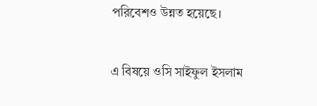পরিবেশও উন্নত হয়েছে।

এ বিষয়ে ওসি সাইফুল ইসলাম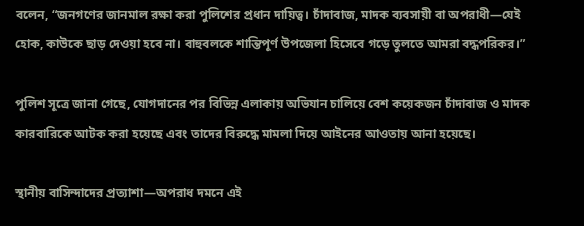বলেন, “জনগণের জানমাল রক্ষা করা পুলিশের প্রধান দায়িত্ব। চাঁদাবাজ, মাদক ব্যবসায়ী বা অপরাধী—যেই হোক, কাউকে ছাড় দেওয়া হবে না। বাহুবলকে শান্তিপূর্ণ উপজেলা হিসেবে গড়ে তুলতে আমরা বদ্ধপরিকর।”

পুলিশ সূত্রে জানা গেছে, যোগদানের পর বিভিন্ন এলাকায় অভিযান চালিয়ে বেশ কয়েকজন চাঁদাবাজ ও মাদক কারবারিকে আটক করা হয়েছে এবং তাদের বিরুদ্ধে মামলা দিয়ে আইনের আওতায় আনা হয়েছে।

স্থানীয় বাসিন্দাদের প্রত্যাশা—অপরাধ দমনে এই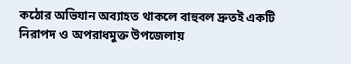কঠোর অভিযান অব্যাহত থাকলে বাহুবল দ্রুতই একটি নিরাপদ ও অপরাধমুক্ত উপজেলায়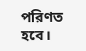পরিণত হবে।